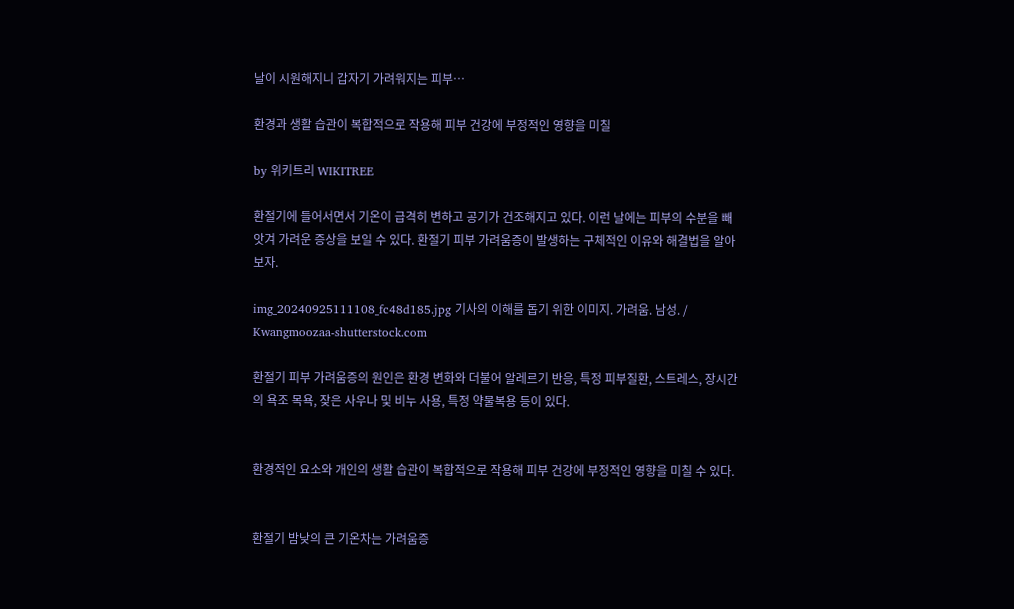날이 시원해지니 갑자기 가려워지는 피부…

환경과 생활 습관이 복합적으로 작용해 피부 건강에 부정적인 영향을 미칠

by 위키트리 WIKITREE

환절기에 들어서면서 기온이 급격히 변하고 공기가 건조해지고 있다. 이런 날에는 피부의 수분을 빼앗겨 가려운 증상을 보일 수 있다. 환절기 피부 가려움증이 발생하는 구체적인 이유와 해결법을 알아보자.

img_20240925111108_fc48d185.jpg 기사의 이해를 돕기 위한 이미지. 가려움. 남성. / Kwangmoozaa-shutterstock.com

환절기 피부 가려움증의 원인은 환경 변화와 더불어 알레르기 반응, 특정 피부질환, 스트레스, 장시간의 욕조 목욕, 잦은 사우나 및 비누 사용, 특정 약물복용 등이 있다.


환경적인 요소와 개인의 생활 습관이 복합적으로 작용해 피부 건강에 부정적인 영향을 미칠 수 있다.


환절기 밤낮의 큰 기온차는 가려움증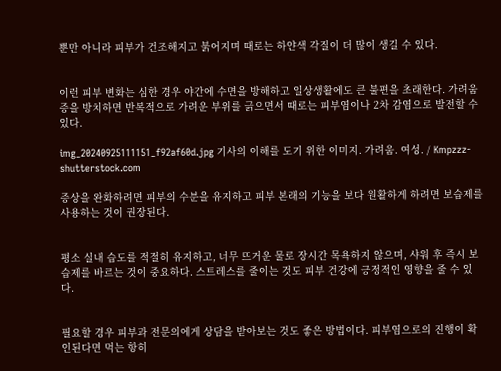뿐만 아니라 피부가 건조해지고 붉어지며 때로는 하얀색 각질이 더 많이 생길 수 있다.


이런 피부 변화는 심한 경우 야간에 수면을 방해하고 일상생활에도 큰 불편을 초래한다. 가려움증을 방치하면 반복적으로 가려운 부위를 긁으면서 때로는 피부염이나 2차 감염으로 발전할 수 있다.

img_20240925111151_f92af60d.jpg 기사의 이해를 도기 위한 이미지. 가려움. 여성. / Kmpzzz-shutterstock.com

증상을 완화하려면 피부의 수분을 유지하고 피부 본래의 기능을 보다 원활하게 하려면 보습제를 사용하는 것이 권장된다.


평소 실내 습도를 적절히 유지하고, 너무 뜨거운 물로 장시간 목욕하지 않으며, 샤워 후 즉시 보습제를 바르는 것이 중요하다. 스트레스를 줄이는 것도 피부 건강에 긍정적인 영향을 줄 수 있다.


필요할 경우 피부과 전문의에게 상담을 받아보는 것도 좋은 방법이다. 피부염으로의 진행이 확인된다면 먹는 항히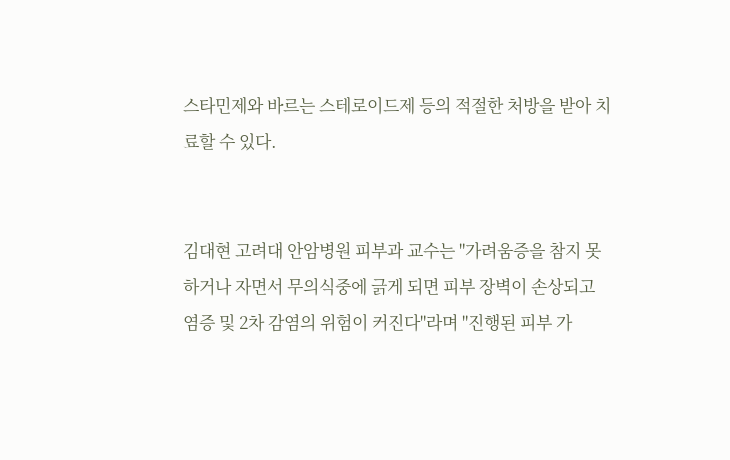스타민제와 바르는 스테로이드제 등의 적절한 처방을 받아 치료할 수 있다.


김대현 고려대 안암병원 피부과 교수는 "가려움증을 참지 못하거나 자면서 무의식중에 긁게 되면 피부 장벽이 손상되고 염증 및 2차 감염의 위험이 커진다"라며 "진행된 피부 가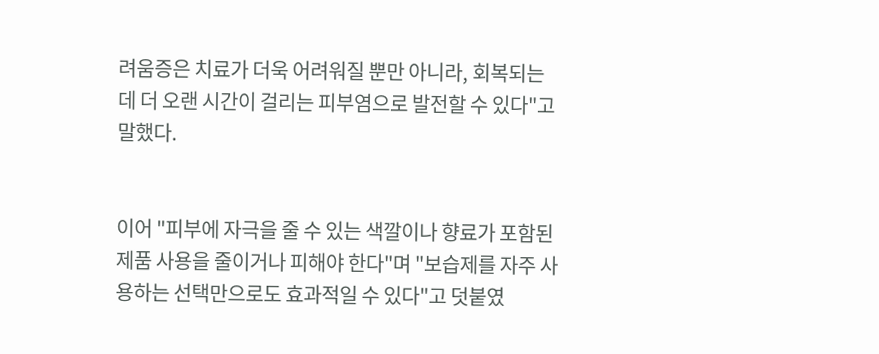려움증은 치료가 더욱 어려워질 뿐만 아니라, 회복되는 데 더 오랜 시간이 걸리는 피부염으로 발전할 수 있다"고 말했다.


이어 "피부에 자극을 줄 수 있는 색깔이나 향료가 포함된 제품 사용을 줄이거나 피해야 한다"며 "보습제를 자주 사용하는 선택만으로도 효과적일 수 있다"고 덧붙였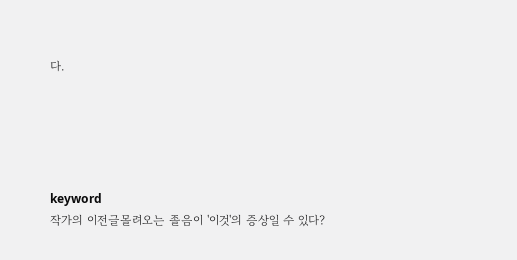다.





keyword
작가의 이전글몰려오는 졸음이 '이것'의 증상일 수 있다?